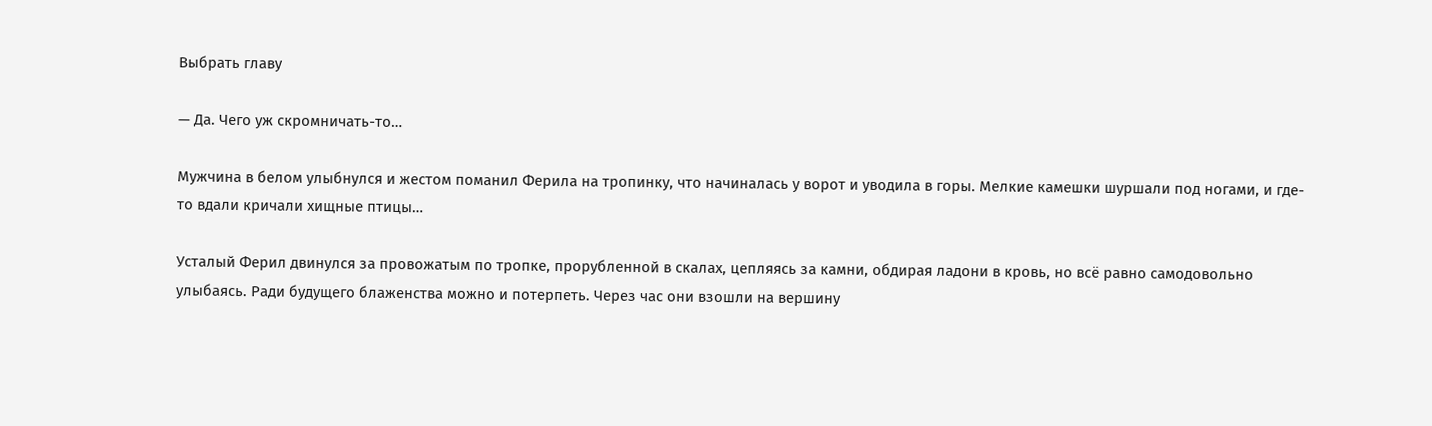Выбрать главу

— Да. Чего уж скромничать-то…

Мужчина в белом улыбнулся и жестом поманил Ферила на тропинку, что начиналась у ворот и уводила в горы. Мелкие камешки шуршали под ногами, и где-то вдали кричали хищные птицы…

Усталый Ферил двинулся за провожатым по тропке, прорубленной в скалах, цепляясь за камни, обдирая ладони в кровь, но всё равно самодовольно улыбаясь. Ради будущего блаженства можно и потерпеть. Через час они взошли на вершину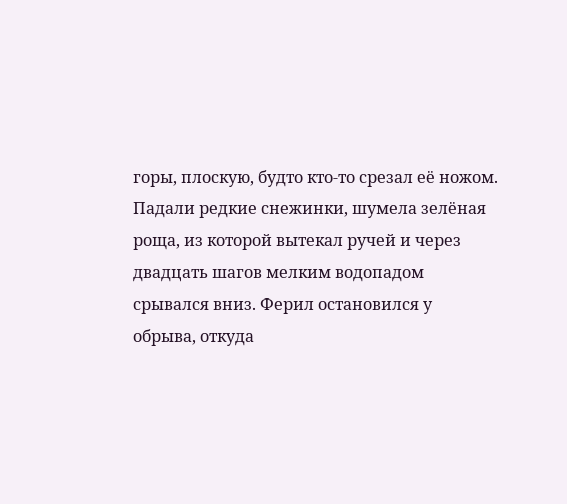горы, плоскую, будто кто-то срезал её ножом. Падали редкие снежинки, шумела зелёная роща, из которой вытекал ручей и через двадцать шагов мелким водопадом срывался вниз. Ферил остановился у обрыва, откуда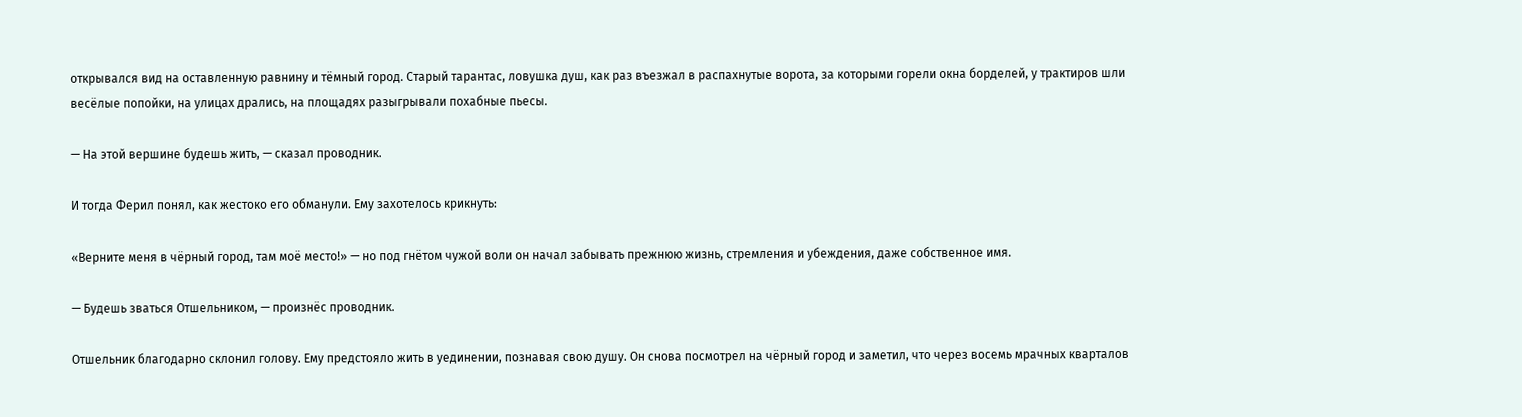открывался вид на оставленную равнину и тёмный город. Старый тарантас, ловушка душ, как раз въезжал в распахнутые ворота, за которыми горели окна борделей, у трактиров шли весёлые попойки, на улицах дрались, на площадях разыгрывали похабные пьесы.

— На этой вершине будешь жить, — сказал проводник.

И тогда Ферил понял, как жестоко его обманули. Ему захотелось крикнуть:

«Верните меня в чёрный город, там моё место!» — но под гнётом чужой воли он начал забывать прежнюю жизнь, стремления и убеждения, даже собственное имя.

— Будешь зваться Отшельником, — произнёс проводник.

Отшельник благодарно склонил голову. Ему предстояло жить в уединении, познавая свою душу. Он снова посмотрел на чёрный город и заметил, что через восемь мрачных кварталов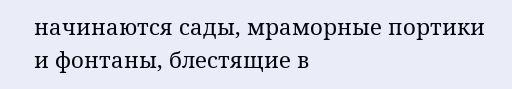начинаются сады, мраморные портики и фонтаны, блестящие в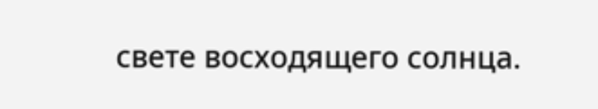свете восходящего солнца.